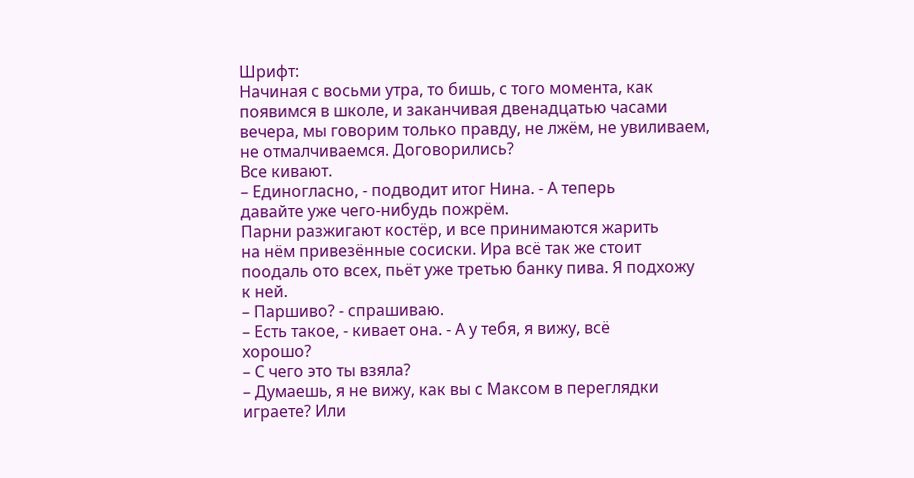Шрифт:
Начиная с восьми утра, то бишь, с того момента, как
появимся в школе, и заканчивая двенадцатью часами
вечера, мы говорим только правду, не лжём, не увиливаем,
не отмалчиваемся. Договорились?
Все кивают.
– Единогласно, - подводит итог Нина. - А теперь
давайте уже чего-нибудь пожрём.
Парни разжигают костёр, и все принимаются жарить
на нём привезённые сосиски. Ира всё так же стоит
поодаль ото всех, пьёт уже третью банку пива. Я подхожу
к ней.
– Паршиво? - спрашиваю.
– Есть такое, - кивает она. - А у тебя, я вижу, всё
хорошо?
– С чего это ты взяла?
– Думаешь, я не вижу, как вы с Максом в переглядки
играете? Или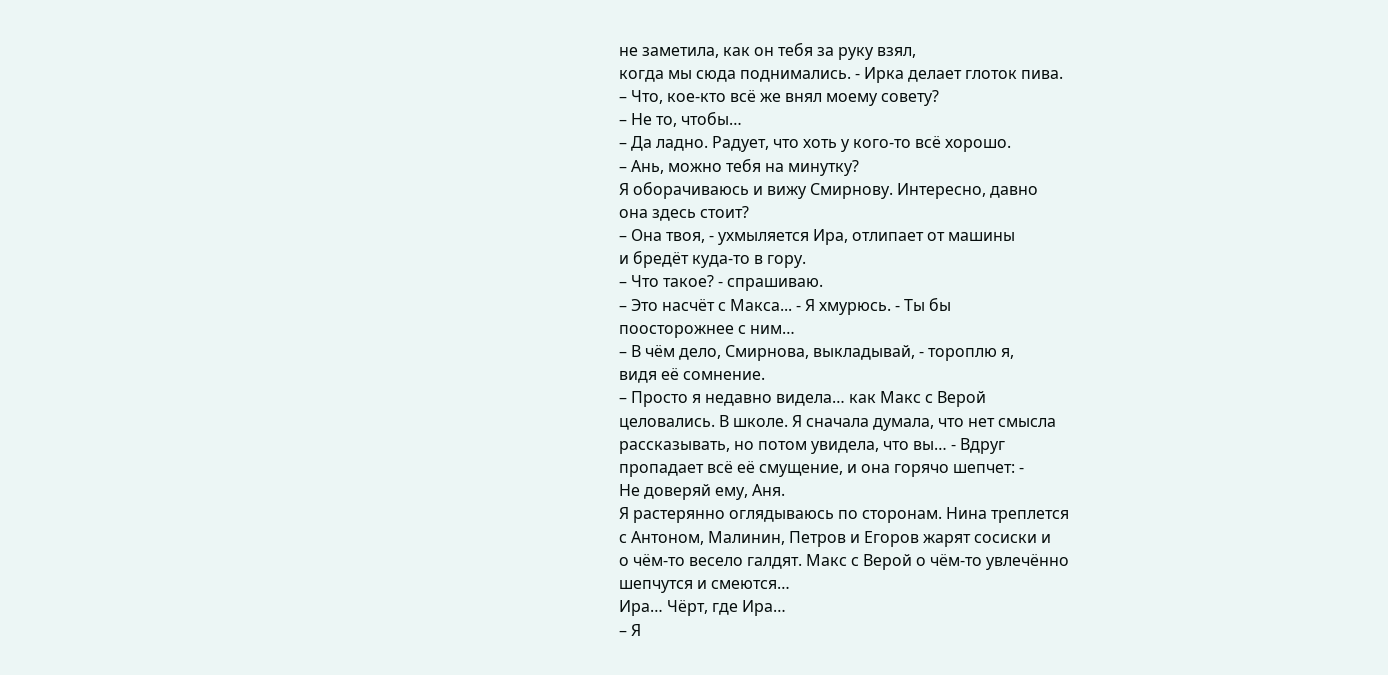не заметила, как он тебя за руку взял,
когда мы сюда поднимались. - Ирка делает глоток пива.
– Что, кое-кто всё же внял моему совету?
– Не то, чтобы…
– Да ладно. Радует, что хоть у кого-то всё хорошо.
– Ань, можно тебя на минутку?
Я оборачиваюсь и вижу Смирнову. Интересно, давно
она здесь стоит?
– Она твоя, - ухмыляется Ира, отлипает от машины
и бредёт куда-то в гору.
– Что такое? - спрашиваю.
– Это насчёт с Макса... - Я хмурюсь. - Ты бы
поосторожнее с ним…
– В чём дело, Смирнова, выкладывай, - тороплю я,
видя её сомнение.
– Просто я недавно видела… как Макс с Верой
целовались. В школе. Я сначала думала, что нет смысла
рассказывать, но потом увидела, что вы… - Вдруг
пропадает всё её смущение, и она горячо шепчет: -
Не доверяй ему, Аня.
Я растерянно оглядываюсь по сторонам. Нина треплется
с Антоном, Малинин, Петров и Егоров жарят сосиски и
о чём-то весело галдят. Макс с Верой о чём-то увлечённо
шепчутся и смеются…
Ира… Чёрт, где Ира…
– Я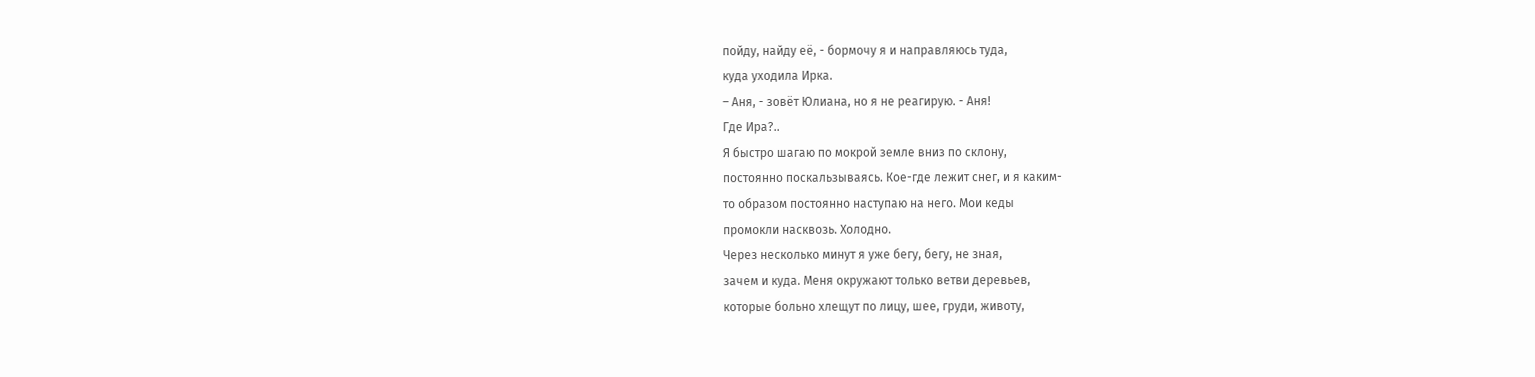пойду, найду её, - бормочу я и направляюсь туда,
куда уходила Ирка.
– Аня, - зовёт Юлиана, но я не реагирую. - Аня!
Где Ира?..
Я быстро шагаю по мокрой земле вниз по склону,
постоянно поскальзываясь. Кое-где лежит снег, и я каким-
то образом постоянно наступаю на него. Мои кеды
промокли насквозь. Холодно.
Через несколько минут я уже бегу, бегу, не зная,
зачем и куда. Меня окружают только ветви деревьев,
которые больно хлещут по лицу, шее, груди, животу,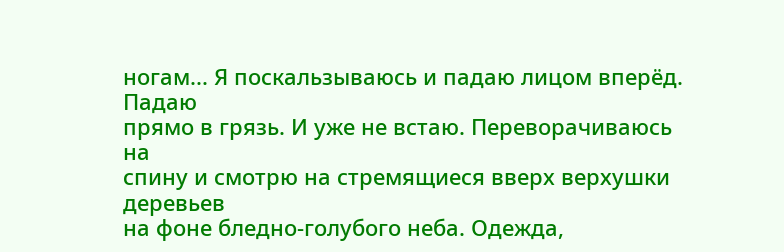ногам... Я поскальзываюсь и падаю лицом вперёд. Падаю
прямо в грязь. И уже не встаю. Переворачиваюсь на
спину и смотрю на стремящиеся вверх верхушки деревьев
на фоне бледно-голубого неба. Одежда,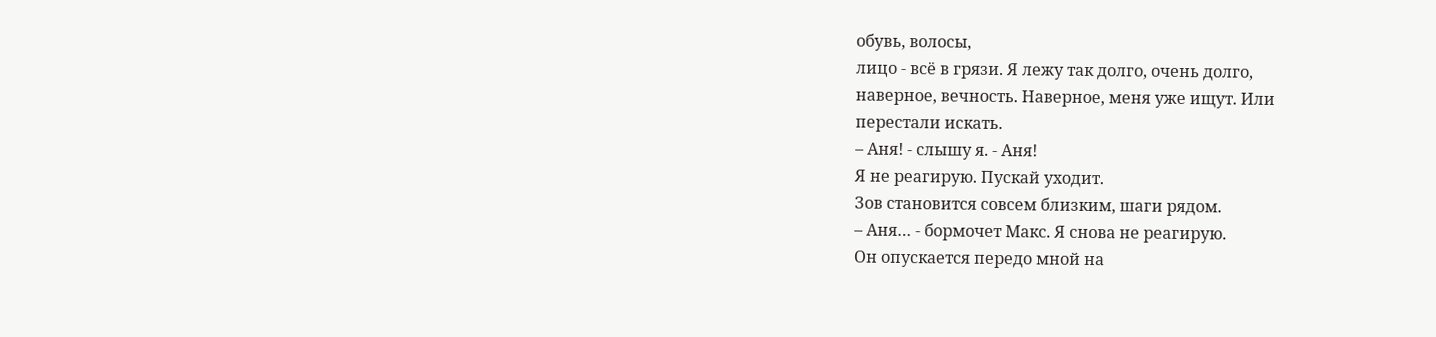обувь, волосы,
лицо - всё в грязи. Я лежу так долго, очень долго,
наверное, вечность. Наверное, меня уже ищут. Или
перестали искать.
– Аня! - слышу я. - Аня!
Я не реагирую. Пускай уходит.
Зов становится совсем близким, шаги рядом.
– Аня… - бормочет Макс. Я снова не реагирую.
Он опускается передо мной на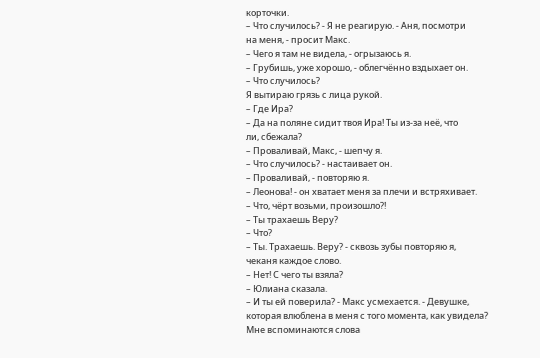корточки.
– Что случилось? - Я не реагирую. - Аня, посмотри
на меня, - просит Макс.
– Чего я там не видела, - огрызаюсь я.
– Грубишь, уже хорошо, - облегчённо вздыхает он.
– Что случилось?
Я вытираю грязь с лица рукой.
– Где Ира?
– Да на поляне сидит твоя Ира! Ты из-за неё, что
ли, сбежала?
– Проваливай, Макс, - шепчу я.
– Что случилось? - настаивает он.
– Проваливай, - повторяю я.
– Леонова! - он хватает меня за плечи и встряхивает.
– Что, чёрт возьми, произошло?!
– Ты трахаешь Веру?
– Что?
– Ты. Трахаешь. Веру? - сквозь зубы повторяю я,
чеканя каждое слово.
– Нет! С чего ты взяла?
– Юлиана сказала.
– И ты ей поверила? - Макс усмехается. - Девушке,
которая влюблена в меня с того момента, как увидела?
Мне вспоминаются слова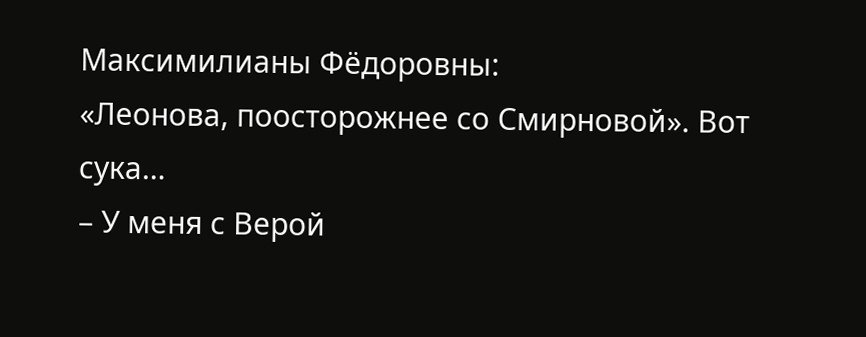Максимилианы Фёдоровны:
«Леонова, поосторожнее со Смирновой». Вот сука…
– У меня с Верой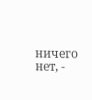ничего нет, -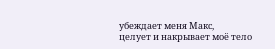убеждает меня Макс,
целует и накрывает моё тело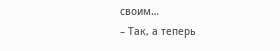своим…
– Так, а теперь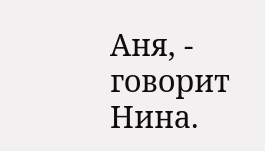Аня, - говорит Нина.